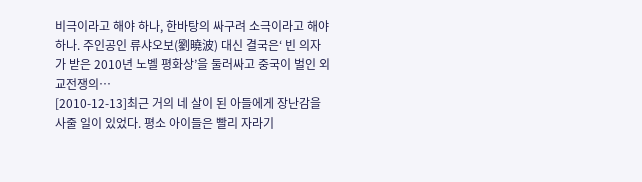비극이라고 해야 하나, 한바탕의 싸구려 소극이라고 해야 하나. 주인공인 류샤오보(劉曉波) 대신 결국은‘ 빈 의자가 받은 2010년 노벨 평화상’을 둘러싸고 중국이 벌인 외교전쟁의…
[2010-12-13]최근 거의 네 살이 된 아들에게 장난감을 사줄 일이 있었다. 평소 아이들은 빨리 자라기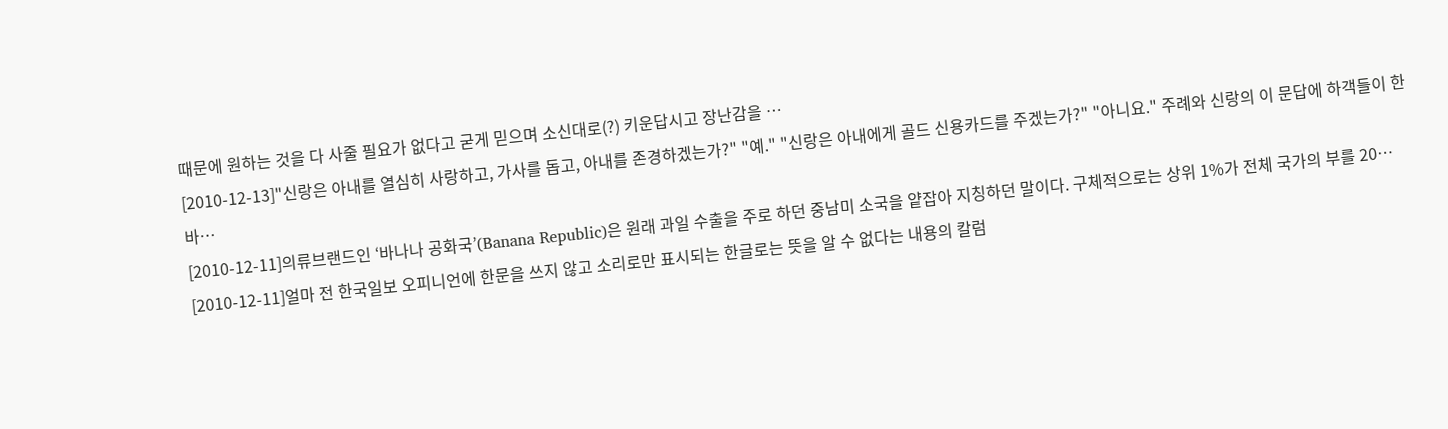때문에 원하는 것을 다 사줄 필요가 없다고 굳게 믿으며 소신대로(?) 키운답시고 장난감을 …
[2010-12-13]"신랑은 아내를 열심히 사랑하고, 가사를 돕고, 아내를 존경하겠는가?" "예." "신랑은 아내에게 골드 신용카드를 주겠는가?" "아니요." 주례와 신랑의 이 문답에 하객들이 한바…
[2010-12-11]의류브랜드인 ‘바나나 공화국’(Banana Republic)은 원래 과일 수출을 주로 하던 중남미 소국을 얕잡아 지칭하던 말이다. 구체적으로는 상위 1%가 전체 국가의 부를 20…
[2010-12-11]얼마 전 한국일보 오피니언에 한문을 쓰지 않고 소리로만 표시되는 한글로는 뜻을 알 수 없다는 내용의 칼럼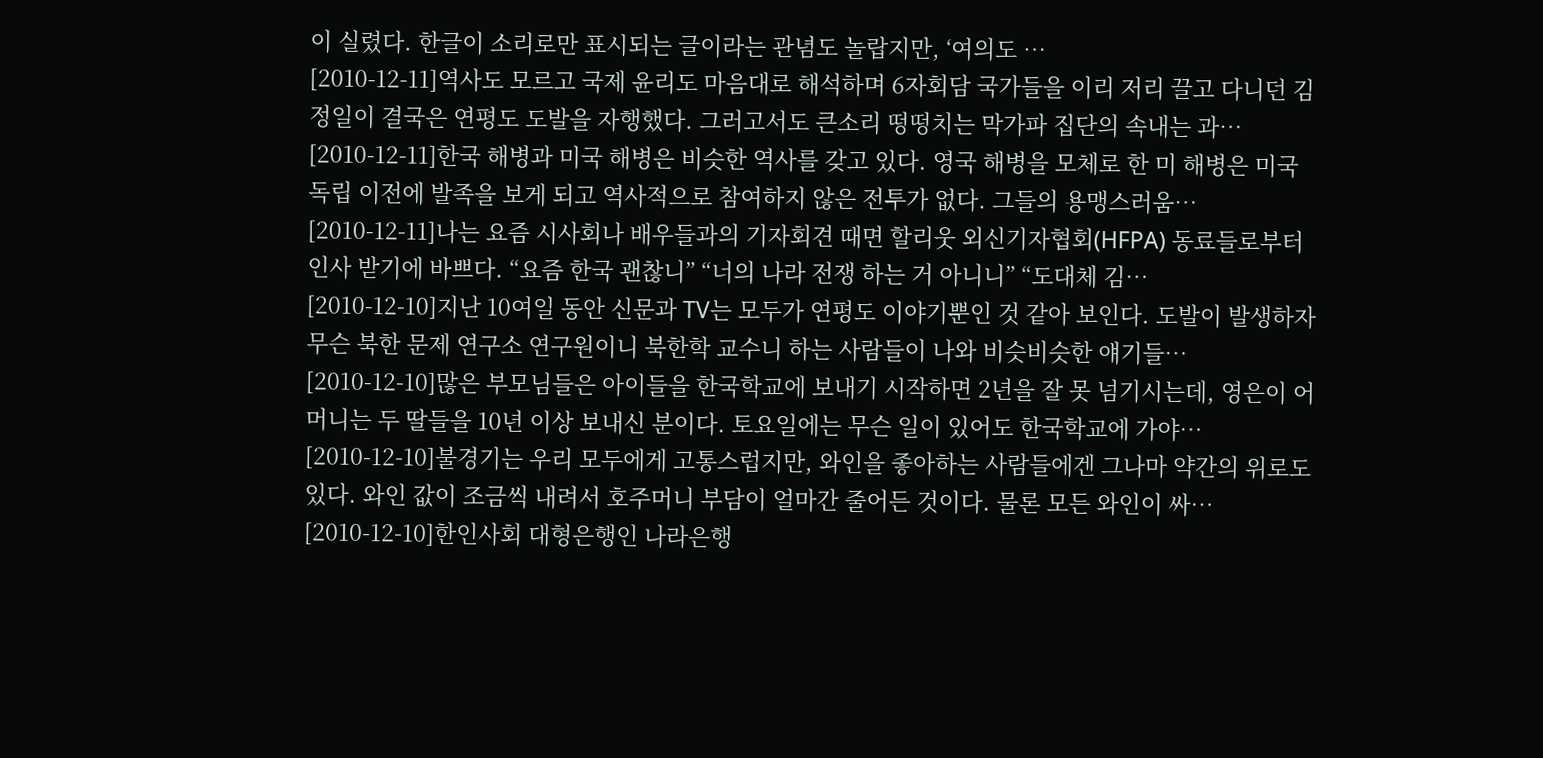이 실렸다. 한글이 소리로만 표시되는 글이라는 관념도 놀랍지만, ‘여의도 …
[2010-12-11]역사도 모르고 국제 윤리도 마음대로 해석하며 6자회담 국가들을 이리 저리 끌고 다니던 김정일이 결국은 연평도 도발을 자행했다. 그러고서도 큰소리 떵떵치는 막가파 집단의 속내는 과…
[2010-12-11]한국 해병과 미국 해병은 비슷한 역사를 갖고 있다. 영국 해병을 모체로 한 미 해병은 미국 독립 이전에 발족을 보게 되고 역사적으로 참여하지 않은 전투가 없다. 그들의 용맹스러움…
[2010-12-11]나는 요즘 시사회나 배우들과의 기자회견 때면 할리웃 외신기자협회(HFPA) 동료들로부터 인사 받기에 바쁘다. “요즘 한국 괜찮니” “너의 나라 전쟁 하는 거 아니니” “도대체 김…
[2010-12-10]지난 10여일 동안 신문과 TV는 모두가 연평도 이야기뿐인 것 같아 보인다. 도발이 발생하자 무슨 북한 문제 연구소 연구원이니 북한학 교수니 하는 사람들이 나와 비슷비슷한 얘기들…
[2010-12-10]많은 부모님들은 아이들을 한국학교에 보내기 시작하면 2년을 잘 못 넘기시는데, 영은이 어머니는 두 딸들을 10년 이상 보내신 분이다. 토요일에는 무슨 일이 있어도 한국학교에 가야…
[2010-12-10]불경기는 우리 모두에게 고통스럽지만, 와인을 좋아하는 사람들에겐 그나마 약간의 위로도 있다. 와인 값이 조금씩 내려서 호주머니 부담이 얼마간 줄어든 것이다. 물론 모든 와인이 싸…
[2010-12-10]한인사회 대형은행인 나라은행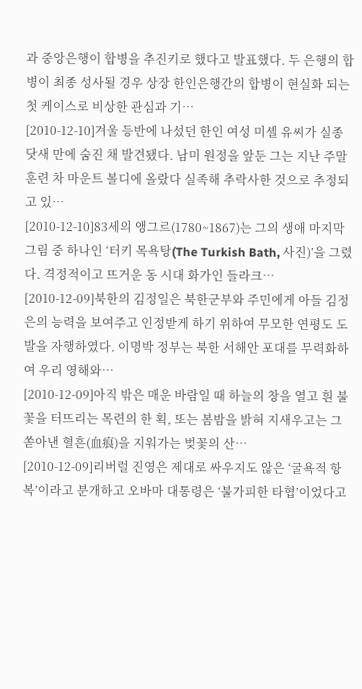과 중앙은행이 합병을 추진키로 했다고 발표했다. 두 은행의 합병이 최종 성사될 경우 상장 한인은행간의 합병이 현실화 되는 첫 케이스로 비상한 관심과 기…
[2010-12-10]겨울 등반에 나섰던 한인 여성 미셸 유씨가 실종 닷새 만에 숨진 채 발견됐다. 남미 원정을 앞둔 그는 지난 주말 훈련 차 마운트 볼디에 올랐다 실족해 추락사한 것으로 추정되고 있…
[2010-12-10]83세의 앵그르(1780~1867)는 그의 생애 마지막 그림 중 하나인 ‘터키 목욕탕(The Turkish Bath, 사진)’을 그렸다. 격정적이고 뜨거운 동 시대 화가인 들라크…
[2010-12-09]북한의 김정일은 북한군부와 주민에게 아들 김정은의 능력을 보여주고 인정받게 하기 위하여 무모한 연평도 도발을 자행하였다. 이명박 정부는 북한 서해안 포대를 무력화하여 우리 영해와…
[2010-12-09]아직 밖은 매운 바람일 때 하늘의 창을 열고 흰 불꽃을 터뜨리는 목련의 한 획, 또는 봄밤을 밝혀 지새우고는 그 쏟아낸 혈흔(血痕)을 지워가는 벚꽃의 산…
[2010-12-09]리버럴 진영은 제대로 싸우지도 않은 ‘굴욕적 항복’이라고 분개하고 오바마 대통령은 ‘불가피한 타협’이었다고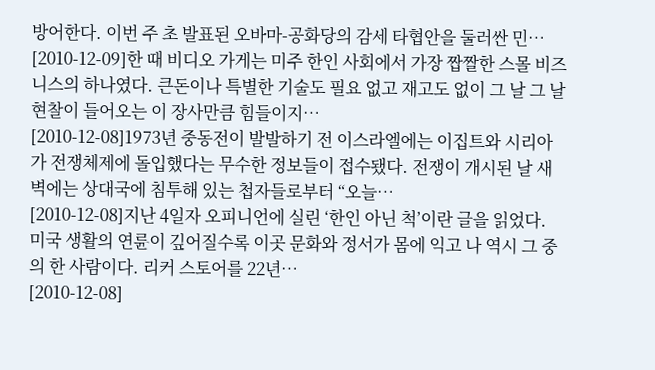방어한다. 이번 주 초 발표된 오바마-공화당의 감세 타협안을 둘러싼 민…
[2010-12-09]한 때 비디오 가게는 미주 한인 사회에서 가장 짭짤한 스몰 비즈니스의 하나였다. 큰돈이나 특별한 기술도 필요 없고 재고도 없이 그 날 그 날 현찰이 들어오는 이 장사만큼 힘들이지…
[2010-12-08]1973년 중동전이 발발하기 전 이스라엘에는 이집트와 시리아가 전쟁체제에 돌입했다는 무수한 정보들이 접수됐다. 전쟁이 개시된 날 새벽에는 상대국에 침투해 있는 첩자들로부터 “오늘…
[2010-12-08]지난 4일자 오피니언에 실린 ‘한인 아닌 척’이란 글을 읽었다. 미국 생활의 연륜이 깊어질수록 이곳 문화와 정서가 몸에 익고 나 역시 그 중의 한 사람이다. 리커 스토어를 22년…
[2010-12-08]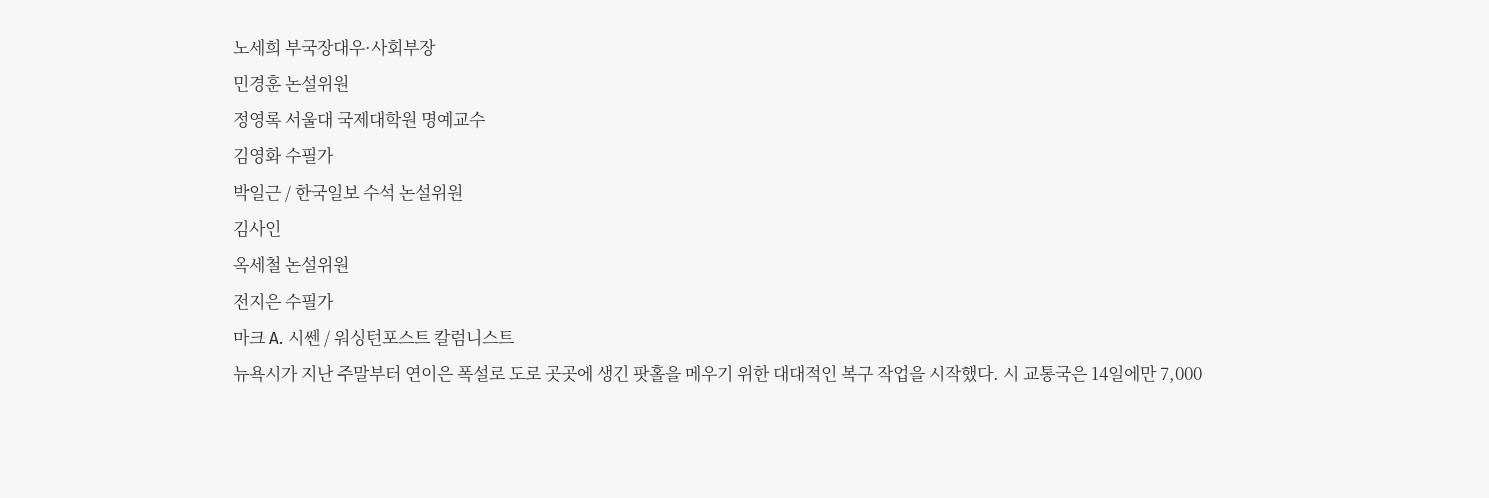노세희 부국장대우·사회부장
민경훈 논설위원
정영록 서울대 국제대학원 명예교수
김영화 수필가
박일근 / 한국일보 수석 논설위원
김사인
옥세철 논설위원
전지은 수필가
마크 A. 시쎈 / 워싱턴포스트 칼럼니스트
뉴욕시가 지난 주말부터 연이은 폭설로 도로 곳곳에 생긴 팟홀을 메우기 위한 대대적인 복구 작업을 시작했다. 시 교통국은 14일에만 7,000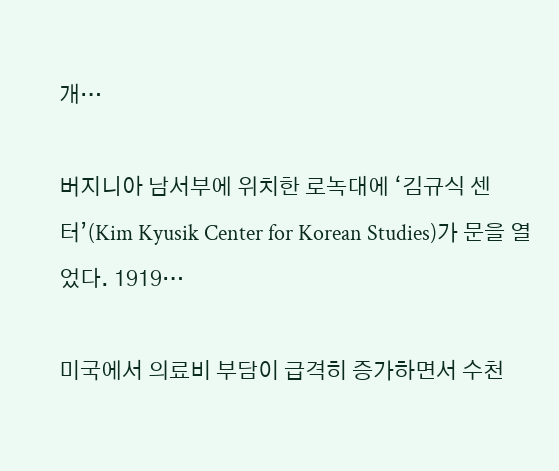개…

버지니아 남서부에 위치한 로녹대에 ‘김규식 센터’(Kim Kyusik Center for Korean Studies)가 문을 열었다. 1919…

미국에서 의료비 부담이 급격히 증가하면서 수천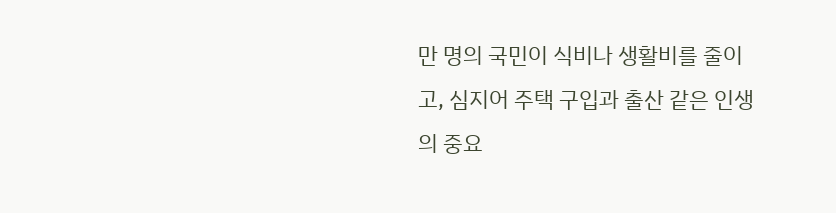만 명의 국민이 식비나 생활비를 줄이고, 심지어 주택 구입과 출산 같은 인생의 중요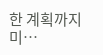한 계획까지 미…